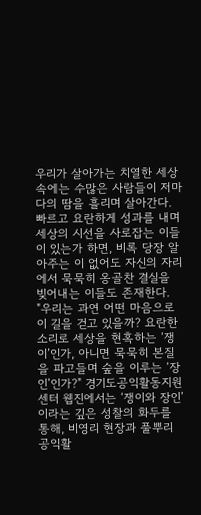우리가 살아가는 치열한 세상 속에는 수많은 사람들이 저마다의 땀을 흘리며 살아간다. 빠르고 요란하게 성과를 내며 세상의 시선을 사로잡는 이들이 있는가 하면, 비록 당장 알아주는 이 없어도 자신의 자리에서 묵묵히 옹골찬 결실을 빚어내는 이들도 존재한다.
"우리는 과연 어떤 마음으로 이 길을 걷고 있을까? 요란한 소리로 세상을 현혹하는 ‘쟁이’인가, 아니면 묵묵히 본질을 파고들며 숲을 이루는 ‘장인’인가?" 경기도공익활동지원센터 웹진에서는 ‘쟁이와 장인’이라는 깊은 성찰의 화두를 통해, 비영리 현장과 풀뿌리 공익활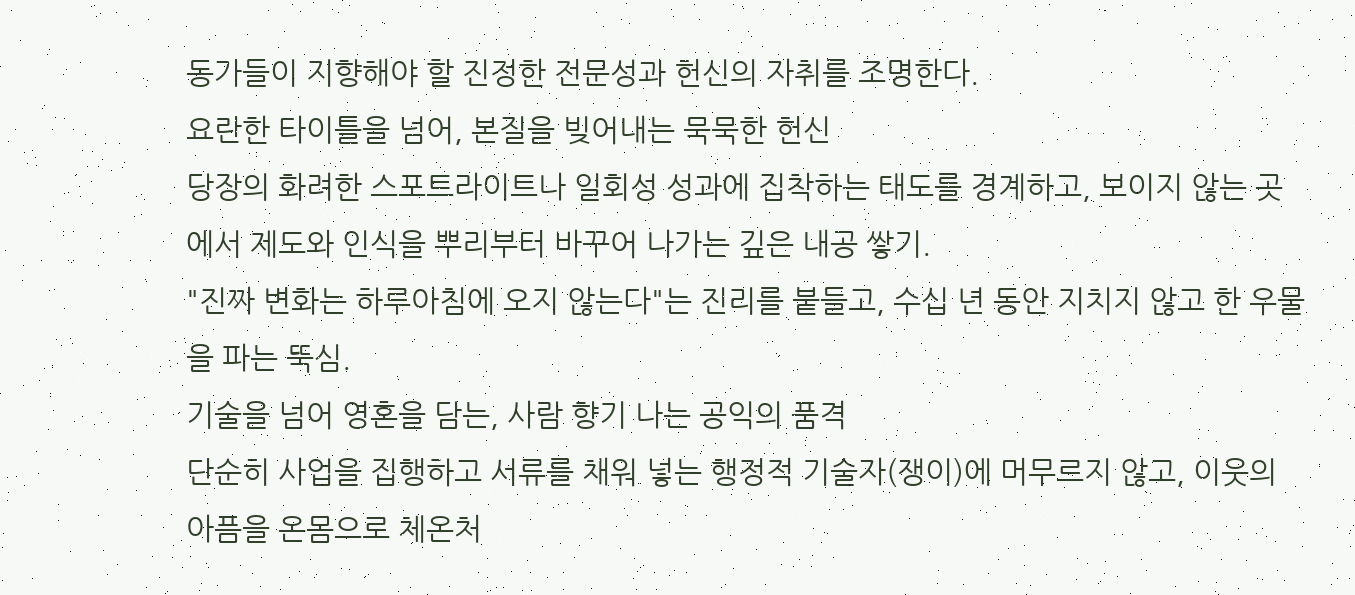동가들이 지향해야 할 진정한 전문성과 헌신의 자취를 조명한다.
요란한 타이틀을 넘어, 본질을 빚어내는 묵묵한 헌신
당장의 화려한 스포트라이트나 일회성 성과에 집착하는 태도를 경계하고, 보이지 않는 곳에서 제도와 인식을 뿌리부터 바꾸어 나가는 깊은 내공 쌓기.
"진짜 변화는 하루아침에 오지 않는다"는 진리를 붙들고, 수십 년 동안 지치지 않고 한 우물을 파는 뚝심.
기술을 넘어 영혼을 담는, 사람 향기 나는 공익의 품격
단순히 사업을 집행하고 서류를 채워 넣는 행정적 기술자(쟁이)에 머무르지 않고, 이웃의 아픔을 온몸으로 체온처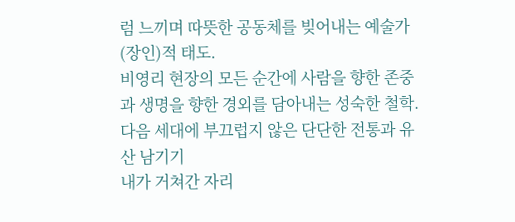럼 느끼며 따뜻한 공동체를 빚어내는 예술가(장인)적 태도.
비영리 현장의 모든 순간에 사람을 향한 존중과 생명을 향한 경외를 담아내는 성숙한 철학.
다음 세대에 부끄럽지 않은 단단한 전통과 유산 남기기
내가 거쳐간 자리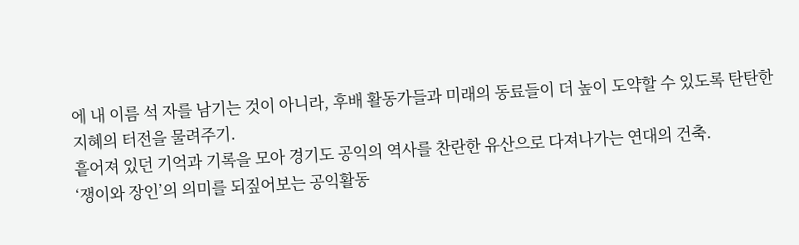에 내 이름 석 자를 남기는 것이 아니라, 후배 활동가들과 미래의 동료들이 더 높이 도약할 수 있도록 탄탄한 지혜의 터전을 물려주기.
흩어져 있던 기억과 기록을 모아 경기도 공익의 역사를 찬란한 유산으로 다져나가는 연대의 건축.
‘쟁이와 장인’의 의미를 되짚어보는 공익활동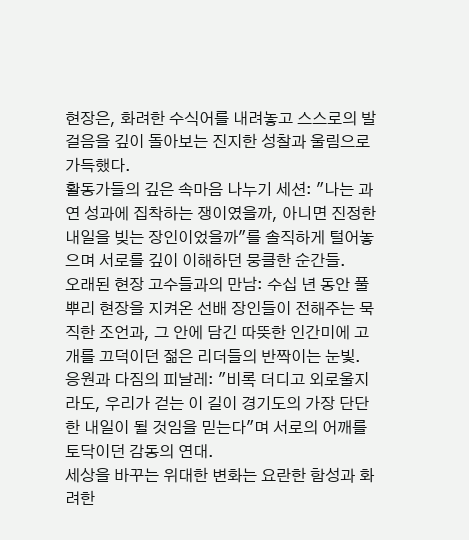현장은, 화려한 수식어를 내려놓고 스스로의 발걸음을 깊이 돌아보는 진지한 성찰과 울림으로 가득했다.
활동가들의 깊은 속마음 나누기 세션: "나는 과연 성과에 집착하는 쟁이였을까, 아니면 진정한 내일을 빚는 장인이었을까"를 솔직하게 털어놓으며 서로를 깊이 이해하던 뭉클한 순간들.
오래된 현장 고수들과의 만남: 수십 년 동안 풀뿌리 현장을 지켜온 선배 장인들이 전해주는 묵직한 조언과, 그 안에 담긴 따뜻한 인간미에 고개를 끄덕이던 젊은 리더들의 반짝이는 눈빛.
응원과 다짐의 피날레: "비록 더디고 외로울지라도, 우리가 걷는 이 길이 경기도의 가장 단단한 내일이 될 것임을 믿는다"며 서로의 어깨를 토닥이던 감동의 연대.
세상을 바꾸는 위대한 변화는 요란한 함성과 화려한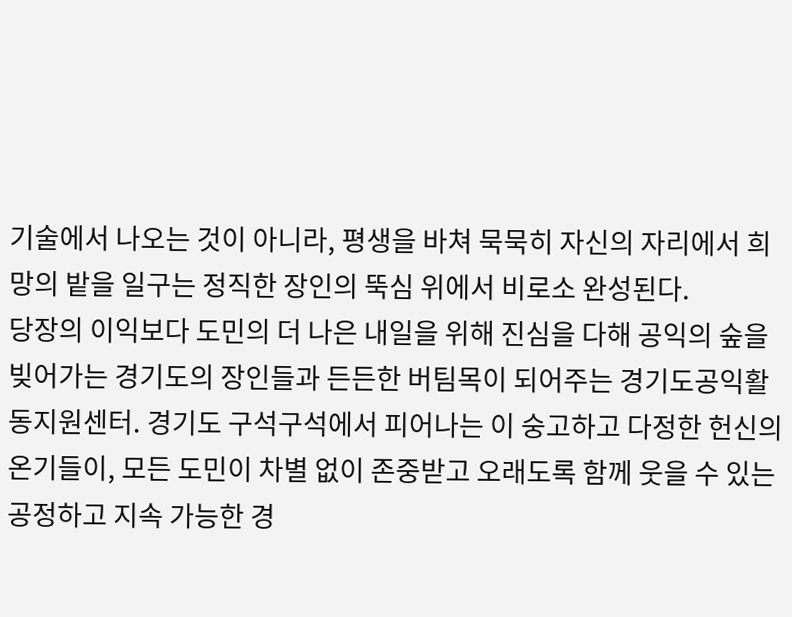기술에서 나오는 것이 아니라, 평생을 바쳐 묵묵히 자신의 자리에서 희망의 밭을 일구는 정직한 장인의 뚝심 위에서 비로소 완성된다.
당장의 이익보다 도민의 더 나은 내일을 위해 진심을 다해 공익의 숲을 빚어가는 경기도의 장인들과 든든한 버팀목이 되어주는 경기도공익활동지원센터. 경기도 구석구석에서 피어나는 이 숭고하고 다정한 헌신의 온기들이, 모든 도민이 차별 없이 존중받고 오래도록 함께 웃을 수 있는 공정하고 지속 가능한 경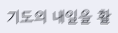기도의 내일을 활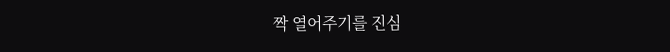짝 열어주기를 진심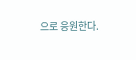으로 응원한다.